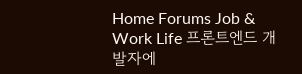Home Forums Job & Work Life 프론트엔드 개발자에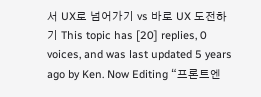서 UX로 넘어가기 vs 바로 UX 도전하기 This topic has [20] replies, 0 voices, and was last updated 5 years ago by Ken. Now Editing “프론트엔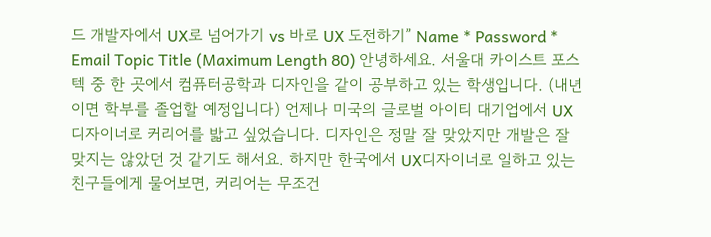드 개발자에서 UX로 넘어가기 vs 바로 UX 도전하기” Name * Password * Email Topic Title (Maximum Length 80) 안녕하세요. 서울대 카이스트 포스텍 중 한 곳에서 컴퓨터공학과 디자인을 같이 공부하고 있는 학생입니다. (내년이면 학부를 졸업할 예정입니다) 언제나 미국의 글로벌 아이티 대기업에서 UX디자이너로 커리어를 밟고 싶었습니다. 디자인은 정말 잘 맞았지만 개발은 잘 맞지는 않았던 것 같기도 해서요. 하지만 한국에서 UX디자이너로 일하고 있는 친구들에게 물어보면, 커리어는 무조건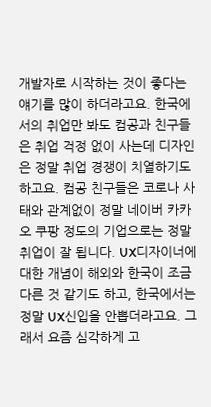개발자로 시작하는 것이 좋다는 얘기를 많이 하더라고요. 한국에서의 취업만 봐도 컴공과 친구들은 취업 걱정 없이 사는데 디자인은 정말 취업 경쟁이 치열하기도 하고요. 컴공 친구들은 코로나 사태와 관계없이 정말 네이버 카카오 쿠팡 정도의 기업으로는 정말 취업이 잘 됩니다. UX디자이너에 대한 개념이 해외와 한국이 조금 다른 것 같기도 하고, 한국에서는 정말 UX신입을 안뽑더라고요. 그래서 요즘 심각하게 고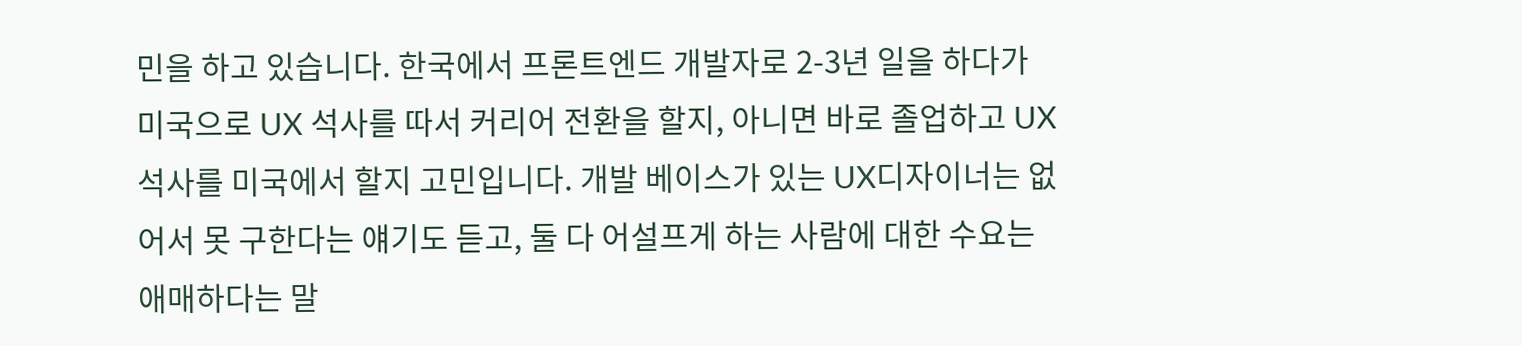민을 하고 있습니다. 한국에서 프론트엔드 개발자로 2-3년 일을 하다가 미국으로 UX 석사를 따서 커리어 전환을 할지, 아니면 바로 졸업하고 UX 석사를 미국에서 할지 고민입니다. 개발 베이스가 있는 UX디자이너는 없어서 못 구한다는 얘기도 듣고, 둘 다 어설프게 하는 사람에 대한 수요는 애매하다는 말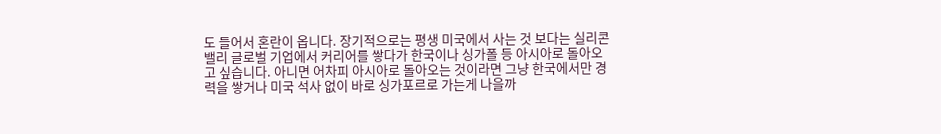도 들어서 혼란이 옵니다. 장기적으로는 평생 미국에서 사는 것 보다는 실리콘밸리 글로벌 기업에서 커리어를 쌓다가 한국이나 싱가폴 등 아시아로 돌아오고 싶습니다. 아니면 어차피 아시아로 돌아오는 것이라면 그냥 한국에서만 경력을 쌓거나 미국 석사 없이 바로 싱가포르로 가는게 나을까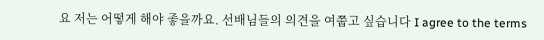요 저는 어떻게 해야 좋을까요. 선배님들의 의견을 여쭙고 싶습니다 I agree to the terms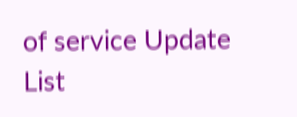of service Update List